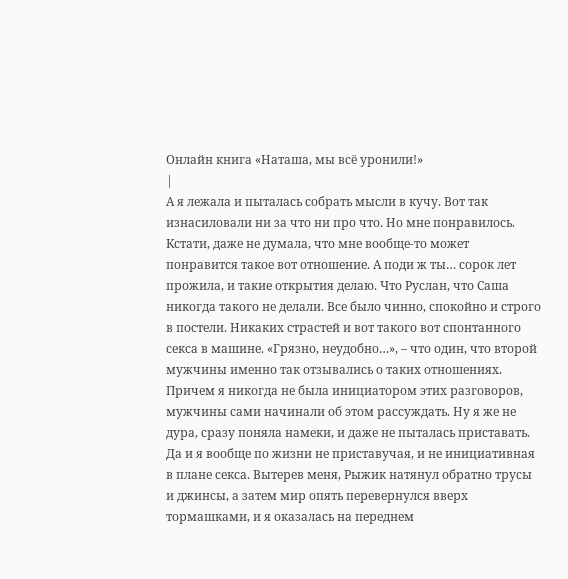Онлайн книга «Наташа, мы всё уронили!»
|
А я лежала и пыталась собрать мысли в кучу. Вот так изнасиловали ни за что ни про что. Но мне понравилось. Кстати, даже не думала, что мне вообще-то может понравится такое вот отношение. А поди ж ты… сорок лет прожила, и такие открытия делаю. Что Руслан, что Саша никогда такого не делали. Все было чинно, спокойно и строго в постели. Никаких страстей и вот такого вот спонтанного секса в машине. «Грязно, неудобно…», – что один, что второй мужчины именно так отзывались о таких отношениях. Причем я никогда не была инициатором этих разговоров, мужчины сами начинали об этом рассуждать. Ну я же не дура, сразу поняла намеки, и даже не пыталась приставать. Да и я вообще по жизни не приставучая, и не инициативная в плане секса. Вытерев меня, Рыжик натянул обратно трусы и джинсы, а затем мир опять перевернулся вверх тормашками, и я оказалась на переднем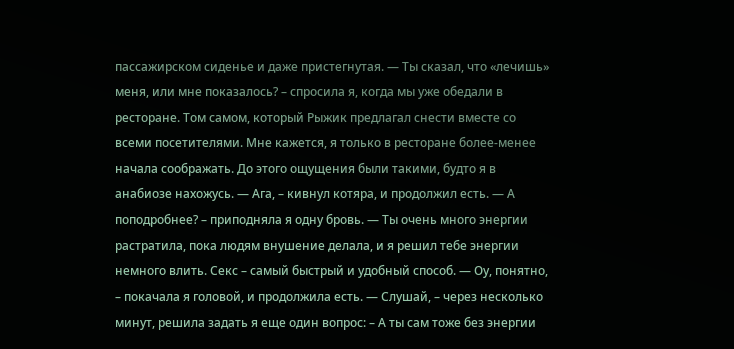пассажирском сиденье и даже пристегнутая. — Ты сказал, что «лечишь» меня, или мне показалось? – спросила я, когда мы уже обедали в ресторане. Том самом, который Рыжик предлагал снести вместе со всеми посетителями. Мне кажется, я только в ресторане более-менее начала соображать. До этого ощущения были такими, будто я в анабиозе нахожусь. — Ага, – кивнул котяра, и продолжил есть. — А поподробнее? – приподняла я одну бровь. — Ты очень много энергии растратила, пока людям внушение делала, и я решил тебе энергии немного влить. Секс – самый быстрый и удобный способ. — Оу, понятно, – покачала я головой, и продолжила есть. — Слушай, – через несколько минут, решила задать я еще один вопрос: – А ты сам тоже без энергии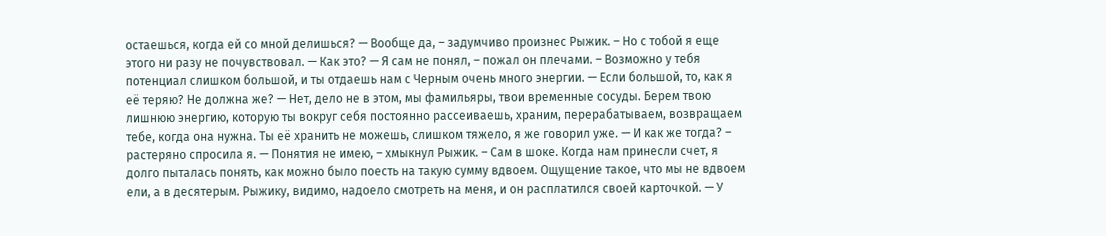остаешься, когда ей со мной делишься? — Вообще да, – задумчиво произнес Рыжик. – Но с тобой я еще этого ни разу не почувствовал. — Как это? — Я сам не понял, – пожал он плечами. – Возможно у тебя потенциал слишком большой, и ты отдаешь нам с Черным очень много энергии. — Если большой, то, как я её теряю? Не должна же? — Нет, дело не в этом, мы фамильяры, твои временные сосуды. Берем твою лишнюю энергию, которую ты вокруг себя постоянно рассеиваешь, храним, перерабатываем, возвращаем тебе, когда она нужна. Ты её хранить не можешь, слишком тяжело, я же говорил уже. — И как же тогда? – растеряно спросила я. — Понятия не имею, – хмыкнул Рыжик. – Сам в шоке. Когда нам принесли счет, я долго пыталась понять, как можно было поесть на такую сумму вдвоем. Ощущение такое, что мы не вдвоем ели, а в десятерым. Рыжику, видимо, надоело смотреть на меня, и он расплатился своей карточкой. — У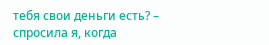тебя свои деньги есть? – спросила я, когда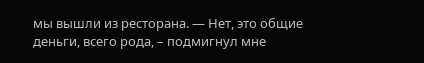мы вышли из ресторана. — Нет, это общие деньги, всего рода, – подмигнул мне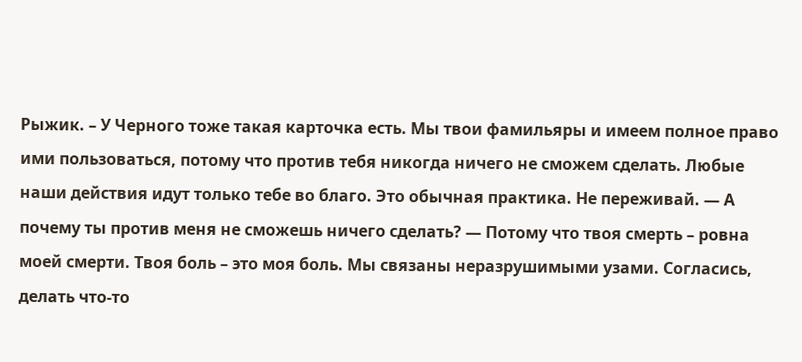Рыжик. – У Черного тоже такая карточка есть. Мы твои фамильяры и имеем полное право ими пользоваться, потому что против тебя никогда ничего не сможем сделать. Любые наши действия идут только тебе во благо. Это обычная практика. Не переживай. — А почему ты против меня не сможешь ничего сделать? — Потому что твоя смерть – ровна моей смерти. Твоя боль – это моя боль. Мы связаны неразрушимыми узами. Согласись, делать что-то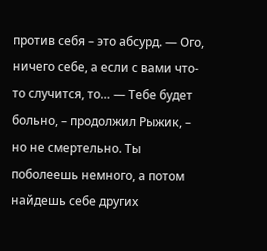против себя – это абсурд. — Ого, ничего себе, а если с вами что-то случится, то… — Тебе будет больно, – продолжил Рыжик, – но не смертельно. Ты поболеешь немного, а потом найдешь себе других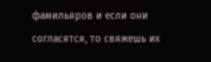фамильяров и если они согласятся, то свяжешь их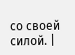со своей силой. |